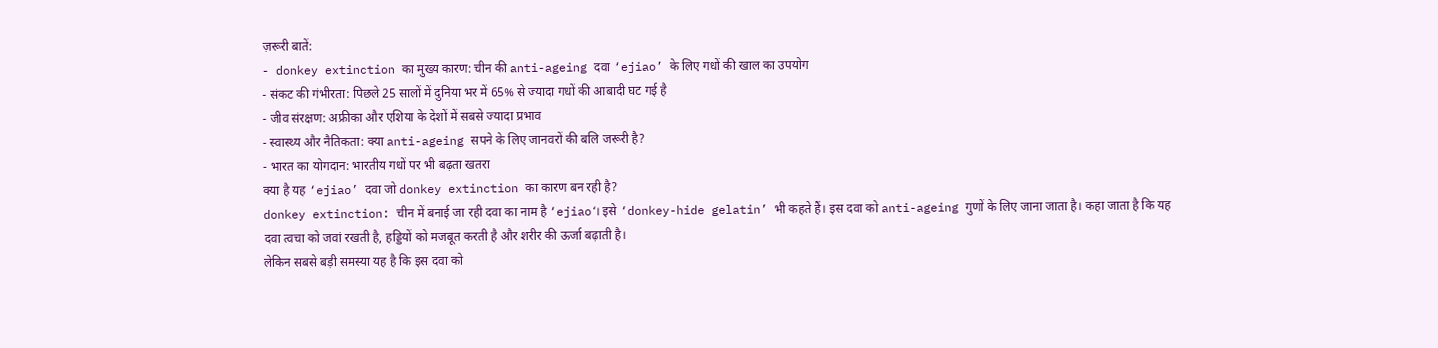ज़रूरी बातें:
- donkey extinction का मुख्य कारण: चीन की anti-ageing दवा ‘ejiao’ के लिए गधों की खाल का उपयोग
- संकट की गंभीरता: पिछले 25 सालों में दुनिया भर में 65% से ज्यादा गधों की आबादी घट गई है
- जीव संरक्षण: अफ्रीका और एशिया के देशों में सबसे ज्यादा प्रभाव
- स्वास्थ्य और नैतिकता: क्या anti-ageing सपने के लिए जानवरों की बलि जरूरी है?
- भारत का योगदान: भारतीय गधों पर भी बढ़ता खतरा
क्या है यह ‘ejiao’ दवा जो donkey extinction का कारण बन रही है?
donkey extinction: चीन में बनाई जा रही दवा का नाम है ‘ejiao‘। इसे ‘donkey-hide gelatin’ भी कहते हैं। इस दवा को anti-ageing गुणों के लिए जाना जाता है। कहा जाता है कि यह दवा त्वचा को जवां रखती है, हड्डियों को मजबूत करती है और शरीर की ऊर्जा बढ़ाती है।
लेकिन सबसे बड़ी समस्या यह है कि इस दवा को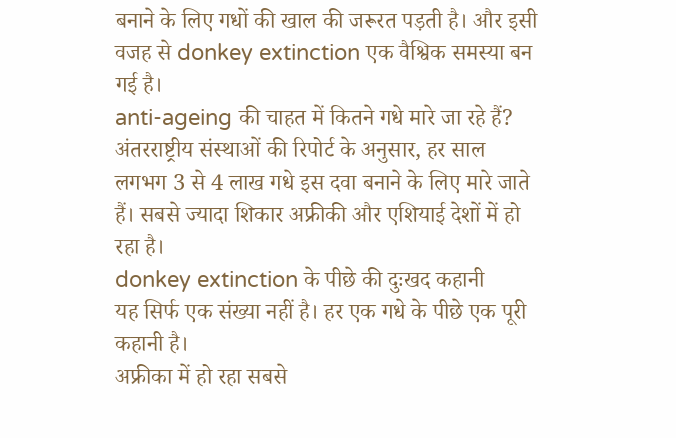बनाने के लिए गधों की खाल की जरूरत पड़ती है। और इसी वजह से donkey extinction एक वैश्विक समस्या बन गई है।
anti-ageing की चाहत में कितने गधे मारे जा रहे हैं?
अंतरराष्ट्रीय संस्थाओं की रिपोर्ट के अनुसार, हर साल लगभग 3 से 4 लाख गधे इस दवा बनाने के लिए मारे जाते हैं। सबसे ज्यादा शिकार अफ्रीकी और एशियाई देशों में हो रहा है।
donkey extinction के पीछे की दुःखद कहानी
यह सिर्फ एक संख्या नहीं है। हर एक गधे के पीछे एक पूरी कहानी है।
अफ्रीका में हो रहा सबसे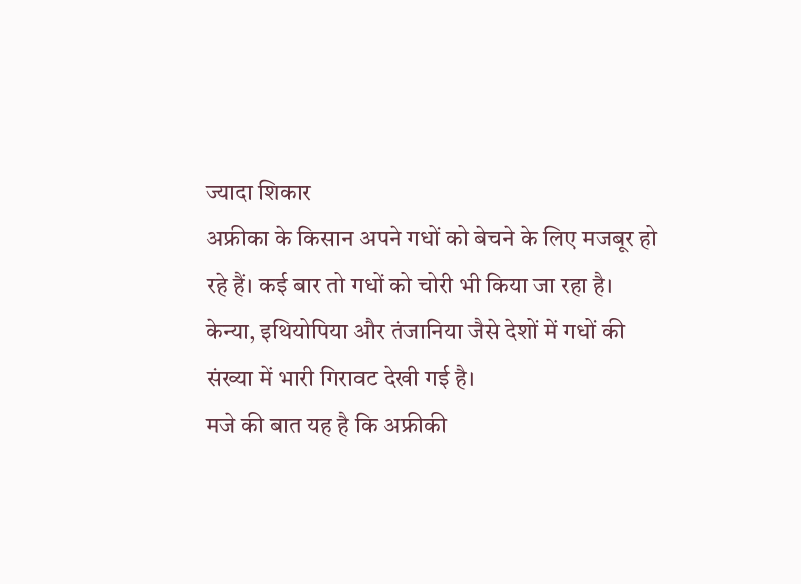ज्यादा शिकार
अफ्रीका के किसान अपने गधों को बेचने के लिए मजबूर हो रहे हैं। कई बार तो गधों को चोरी भी किया जा रहा है। केन्या, इथियोपिया और तंजानिया जैसे देशों में गधों की संख्या में भारी गिरावट देखी गई है।
मजे की बात यह है कि अफ्रीकी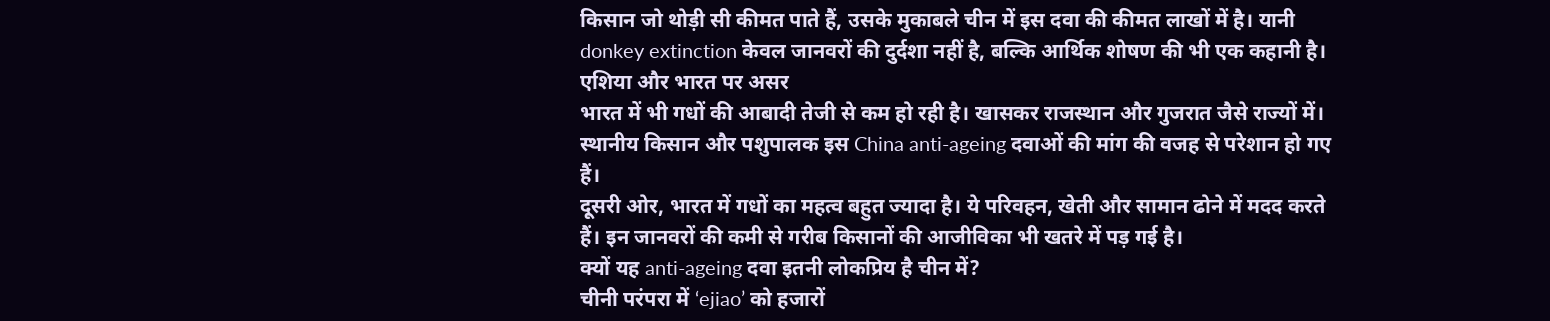किसान जो थोड़ी सी कीमत पाते हैं, उसके मुकाबले चीन में इस दवा की कीमत लाखों में है। यानी donkey extinction केवल जानवरों की दुर्दशा नहीं है, बल्कि आर्थिक शोषण की भी एक कहानी है।
एशिया और भारत पर असर
भारत में भी गधों की आबादी तेजी से कम हो रही है। खासकर राजस्थान और गुजरात जैसे राज्यों में। स्थानीय किसान और पशुपालक इस China anti-ageing दवाओं की मांग की वजह से परेशान हो गए हैं।
दूसरी ओर, भारत में गधों का महत्व बहुत ज्यादा है। ये परिवहन, खेती और सामान ढोने में मदद करते हैं। इन जानवरों की कमी से गरीब किसानों की आजीविका भी खतरे में पड़ गई है।
क्यों यह anti-ageing दवा इतनी लोकप्रिय है चीन में?
चीनी परंपरा में ‘ejiao’ को हजारों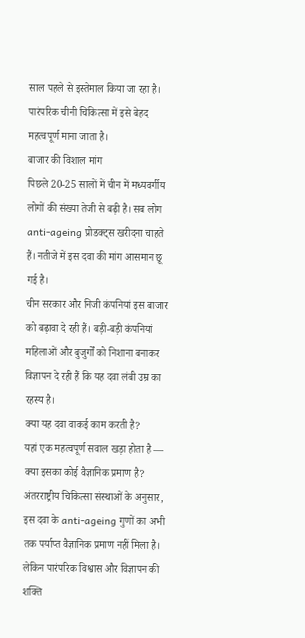साल पहले से इस्तेमाल किया जा रहा है। पारंपरिक चीनी चिकित्सा में इसे बेहद महत्वपूर्ण माना जाता है।
बाजार की विशाल मांग
पिछले 20-25 सालों में चीन में मध्यवर्गीय लोगों की संख्या तेजी से बढ़ी है। सब लोग anti-ageing प्रोडक्ट्स खरीदना चाहते हैं। नतीजे में इस दवा की मांग आसमान छू गई है।
चीन सरकार और निजी कंपनियां इस बाजार को बढ़ावा दे रही हैं। बड़ी-बड़ी कंपनियां महिलाओं और बुजुर्गों को निशाना बनाकर विज्ञापन दे रही हैं कि यह दवा लंबी उम्र का रहस्य है।
क्या यह दवा वाकई काम करती है?
यहां एक महत्वपूर्ण सवाल खड़ा होता है — क्या इसका कोई वैज्ञानिक प्रमाण है?
अंतरराष्ट्रीय चिकित्सा संस्थाओं के अनुसार, इस दवा के anti-ageing गुणों का अभी तक पर्याप्त वैज्ञानिक प्रमाण नहीं मिला है। लेकिन पारंपरिक विश्वास और विज्ञापन की शक्ति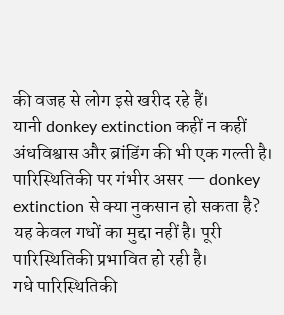की वजह से लोग इसे खरीद रहे हैं।
यानी donkey extinction कहीं न कहीं अंधविश्वास और ब्रांडिंग की भी एक गल्ती है।
पारिस्थितिकी पर गंभीर असर — donkey extinction से क्या नुकसान हो सकता है?
यह केवल गधों का मुद्दा नहीं है। पूरी पारिस्थितिकी प्रभावित हो रही है।
गधे पारिस्थितिकी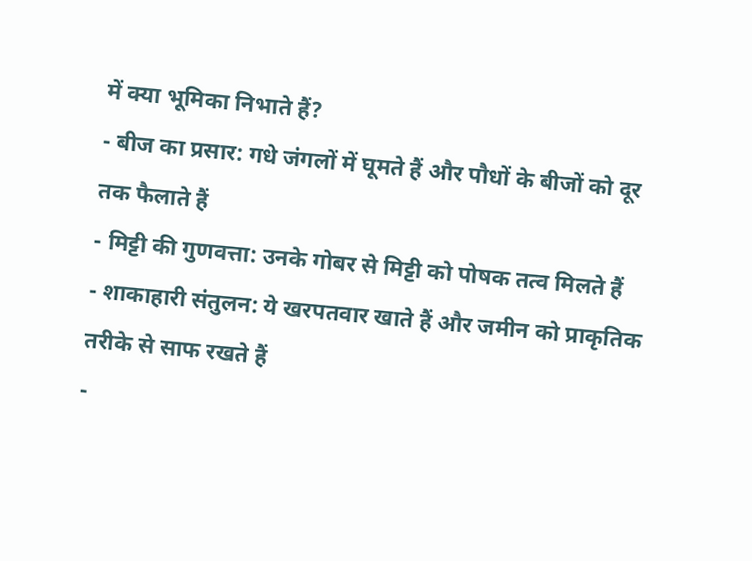में क्या भूमिका निभाते हैं?
- बीज का प्रसार: गधे जंगलों में घूमते हैं और पौधों के बीजों को दूर तक फैलाते हैं
- मिट्टी की गुणवत्ता: उनके गोबर से मिट्टी को पोषक तत्व मिलते हैं
- शाकाहारी संतुलन: ये खरपतवार खाते हैं और जमीन को प्राकृतिक तरीके से साफ रखते हैं
-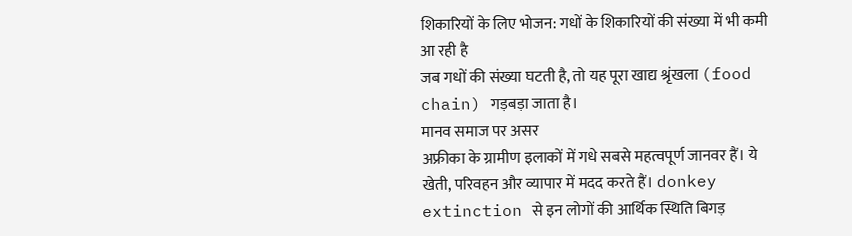शिकारियों के लिए भोजन: गधों के शिकारियों की संख्या में भी कमी आ रही है
जब गधों की संख्या घटती है, तो यह पूरा खाद्य श्रृंखला (food chain) गड़बड़ा जाता है।
मानव समाज पर असर
अफ्रीका के ग्रामीण इलाकों में गधे सबसे महत्वपूर्ण जानवर हैं। ये खेती, परिवहन और व्यापार में मदद करते हैं। donkey extinction से इन लोगों की आर्थिक स्थिति बिगड़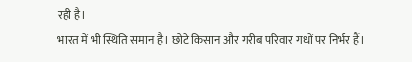रही है।
भारत में भी स्थिति समान है। छोटे किसान और गरीब परिवार गधों पर निर्भर हैं।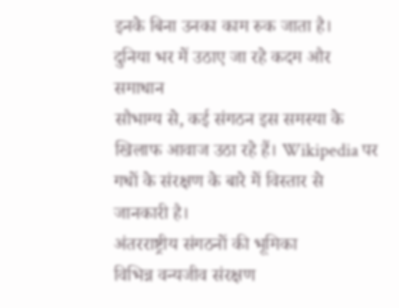इनके बिना उनका काम रुक जाता है।
दुनिया भर में उठाए जा रहे कदम और समाधान
सौभाग्य से, कई संगठन इस समस्या के खिलाफ आवाज उठा रहे हैं। Wikipedia पर गधों के संरक्षण के बारे में विस्तार से जानकारी है।
अंतरराष्ट्रीय संगठनों की भूमिका
विभिन्न वन्यजीव संरक्षण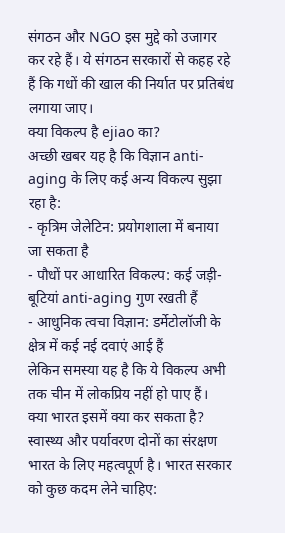संगठन और NGO इस मुद्दे को उजागर कर रहे हैं। ये संगठन सरकारों से कहह रहे हैं कि गधों की खाल की निर्यात पर प्रतिबंध लगाया जाए।
क्या विकल्प है ejiao का?
अच्छी खबर यह है कि विज्ञान anti-aging के लिए कई अन्य विकल्प सुझा रहा है:
- कृत्रिम जेलेटिन: प्रयोगशाला में बनाया जा सकता है
- पौधों पर आधारित विकल्प: कई जड़ी-बूटियां anti-aging गुण रखती हैं
- आधुनिक त्वचा विज्ञान: डर्मेटोलॉजी के क्षेत्र में कई नई दवाएं आई हैं
लेकिन समस्या यह है कि ये विकल्प अभी तक चीन में लोकप्रिय नहीं हो पाए हैं।
क्या भारत इसमें क्या कर सकता है?
स्वास्थ्य और पर्यावरण दोनों का संरक्षण भारत के लिए महत्वपूर्ण है। भारत सरकार को कुछ कदम लेने चाहिए: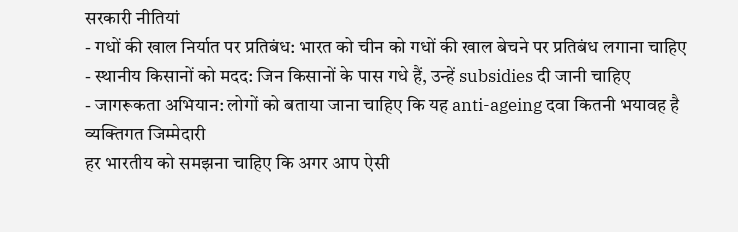सरकारी नीतियां
- गधों की खाल निर्यात पर प्रतिबंध: भारत को चीन को गधों की खाल बेचने पर प्रतिबंध लगाना चाहिए
- स्थानीय किसानों को मदद: जिन किसानों के पास गधे हैं, उन्हें subsidies दी जानी चाहिए
- जागरूकता अभियान: लोगों को बताया जाना चाहिए कि यह anti-ageing दवा कितनी भयावह है
व्यक्तिगत जिम्मेदारी
हर भारतीय को समझना चाहिए कि अगर आप ऐसी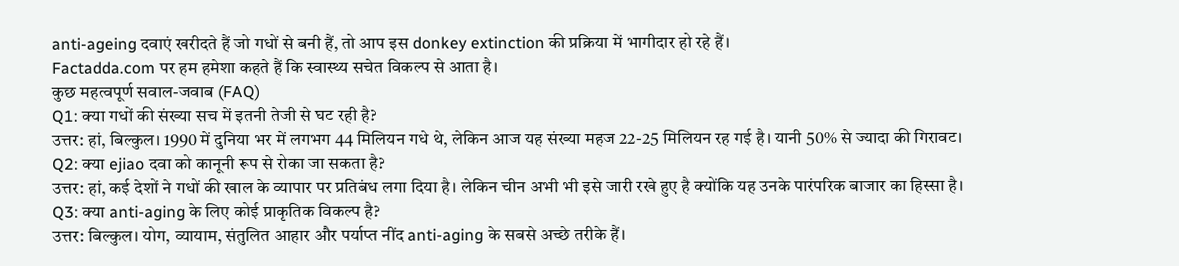anti-ageing दवाएं खरीदते हैं जो गधों से बनी हैं, तो आप इस donkey extinction की प्रक्रिया में भागीदार हो रहे हैं।
Factadda.com पर हम हमेशा कहते हैं कि स्वास्थ्य सचेत विकल्प से आता है।
कुछ महत्वपूर्ण सवाल-जवाब (FAQ)
Q1: क्या गधों की संख्या सच में इतनी तेजी से घट रही है?
उत्तर: हां, बिल्कुल। 1990 में दुनिया भर में लगभग 44 मिलियन गधे थे, लेकिन आज यह संख्या महज 22-25 मिलियन रह गई है। यानी 50% से ज्यादा की गिरावट।
Q2: क्या ejiao दवा को कानूनी रूप से रोका जा सकता है?
उत्तर: हां, कई देशों ने गधों की खाल के व्यापार पर प्रतिबंध लगा दिया है। लेकिन चीन अभी भी इसे जारी रखे हुए है क्योंकि यह उनके पारंपरिक बाजार का हिस्सा है।
Q3: क्या anti-aging के लिए कोई प्राकृतिक विकल्प है?
उत्तर: बिल्कुल। योग, व्यायाम, संतुलित आहार और पर्याप्त नींद anti-aging के सबसे अच्छे तरीके हैं।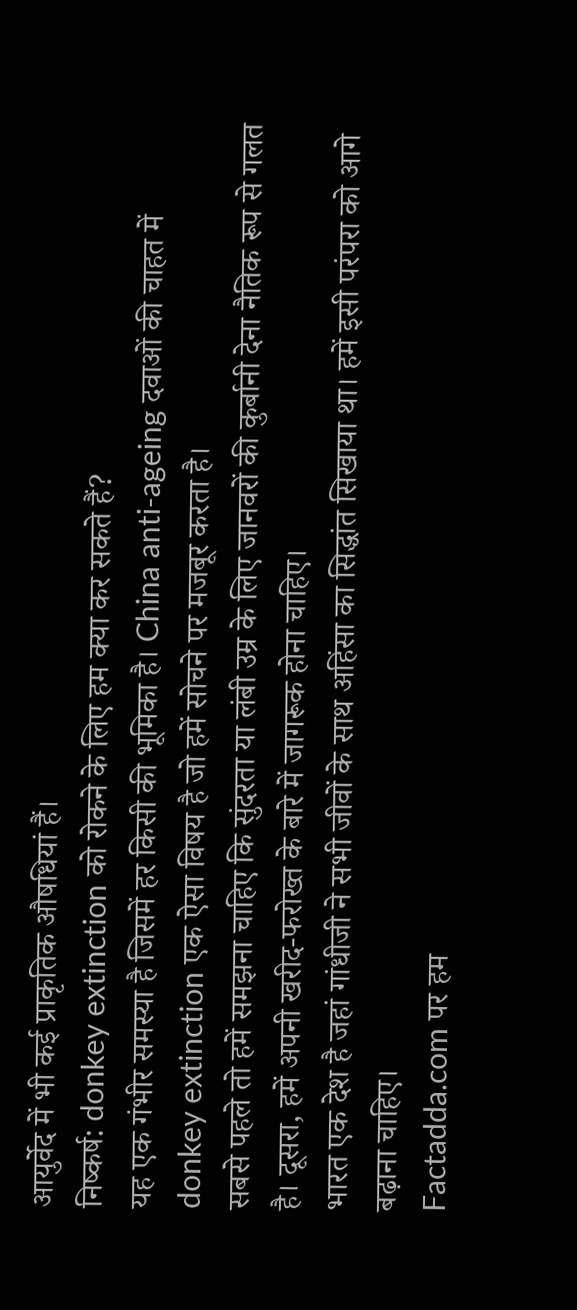आयुर्वेद में भी कई प्राकृतिक औषधियां हैं।
निष्कर्ष: donkey extinction को रोकने के लिए हम क्या कर सकते हैं?
यह एक गंभीर समस्या है जिसमें हर किसी की भूमिका है। China anti-ageing दवाओं की चाहत में donkey extinction एक ऐसा विषय है जो हमें सोचने पर मजबूर करता है।
सबसे पहले तो हमें समझना चाहिए कि सुंदरता या लंबी उम्र के लिए जानवरों की कुर्बानी देना नैतिक रूप से गलत है। दूसरा, हमें अपनी खरीद-फरोख्त के बारे में जागरूक होना चाहिए।
भारत एक देश है जहां गांधीजी ने सभी जीवों के साथ अहिंसा का सिद्धांत सिखाया था। हमें इसी परंपरा को आगे बढ़ाना चाहिए।
Factadda.com पर हम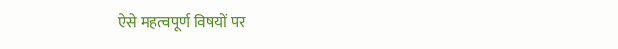ऐसे महत्वपूर्ण विषयों पर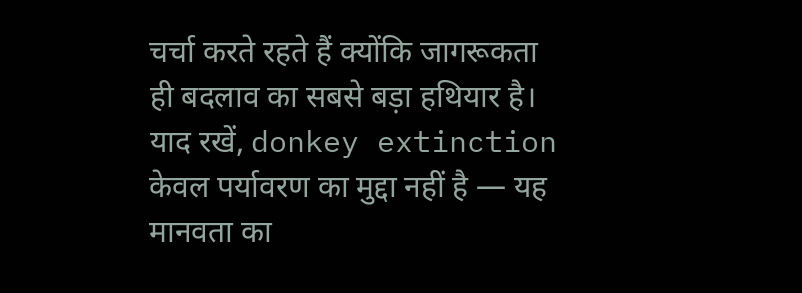चर्चा करते रहते हैं क्योंकि जागरूकता ही बदलाव का सबसे बड़ा हथियार है।
याद रखें, donkey extinction केवल पर्यावरण का मुद्दा नहीं है — यह मानवता का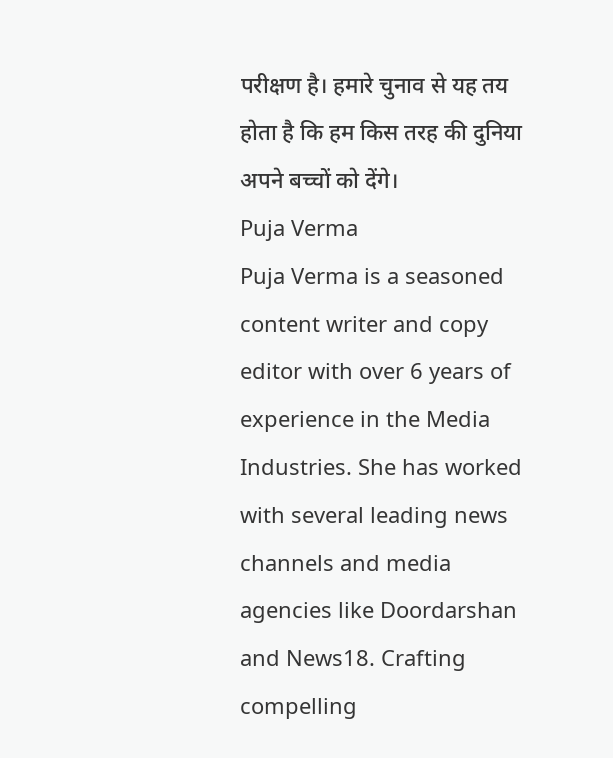परीक्षण है। हमारे चुनाव से यह तय होता है कि हम किस तरह की दुनिया अपने बच्चों को देंगे।
Puja Verma
Puja Verma is a seasoned content writer and copy editor with over 6 years of experience in the Media Industries. She has worked with several leading news channels and media agencies like Doordarshan and News18. Crafting compelling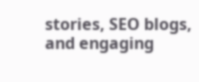stories, SEO blogs, and engaging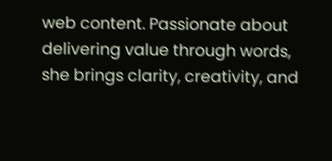web content. Passionate about delivering value through words, she brings clarity, creativity, and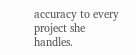accuracy to every project she handles.